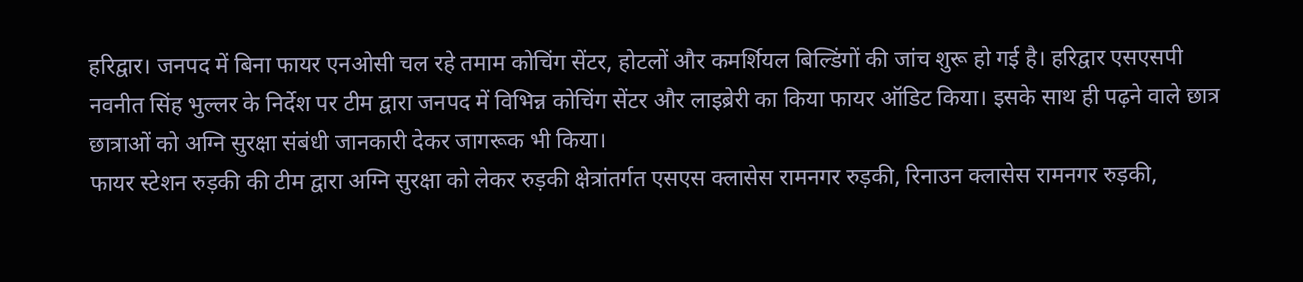हरिद्वार। जनपद में बिना फायर एनओसी चल रहे तमाम कोचिंग सेंटर, होटलों और कमर्शियल बिल्डिंगों की जांच शुरू हो गई है। हरिद्वार एसएसपी नवनीत सिंह भुल्लर के निर्देश पर टीम द्वारा जनपद में विभिन्न कोचिंग सेंटर और लाइब्रेरी का किया फायर ऑडिट किया। इसके साथ ही पढ़ने वाले छात्र छात्राओं को अग्नि सुरक्षा संबंधी जानकारी देकर जागरूक भी किया।
फायर स्टेशन रुड़की की टीम द्वारा अग्नि सुरक्षा को लेकर रुड़की क्षेत्रांतर्गत एसएस क्लासेस रामनगर रुड़की, रिनाउन क्लासेस रामनगर रुड़की,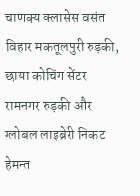चाणक्य क्लासेस वसंत विहार मकतूलपुरी रुड़की, छाया कोचिंग सेंटर रामनगर रुड़की और ग्लोबल लाइब्रेरी निकट हेमन्त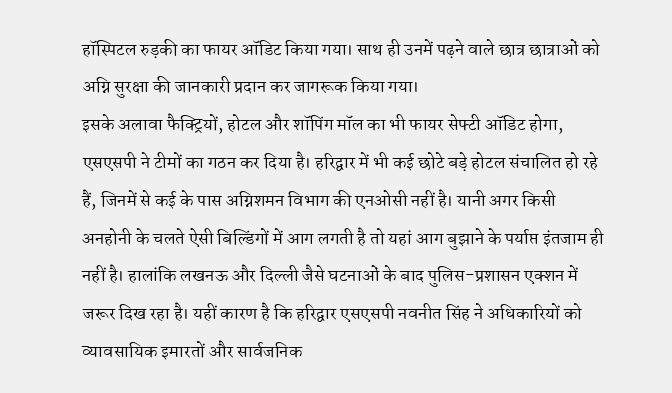हॉस्पिटल रुड़की का फायर ऑडिट किया गया। साथ ही उनमें पढ़ने वाले छात्र छात्राओं को अग्नि सुरक्षा की जानकारी प्रदान कर जागरूक किया गया।
इसके अलावा फैक्ट्रियों, होटल और शॉपिंग मॉल का भी फायर सेफ्टी ऑडिट होगा, एसएसपी ने टीमों का गठन कर दिया है। हरिद्वार में भी कई छोटे बड़े होटल संचालित हो रहे हैं, जिनमें से कई के पास अग्निशमन विभाग की एनओसी नहीं है। यानी अगर किसी अनहोनी के चलते ऐसी बिल्डिंगों में आग लगती है तो यहां आग बुझाने के पर्याप्त इंतजाम ही नहीं है। हालांकि लखनऊ और दिल्ली जैसे घटनाओं के बाद पुलिस-प्रशासन एक्शन में जरूर दिख रहा है। यहीं कारण है कि हरिद्वार एसएसपी नवनीत सिंह ने अधिकारियों को व्यावसायिक इमारतों और सार्वजनिक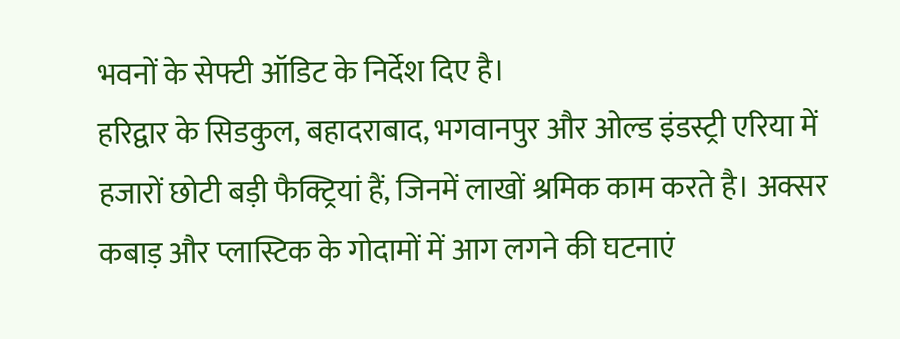भवनों के सेफ्टी ऑडिट के निर्देश दिए है।
हरिद्वार के सिडकुल, बहादराबाद, भगवानपुर और ओल्ड इंडस्ट्री एरिया में हजारों छोटी बड़ी फैक्ट्रियां हैं, जिनमें लाखों श्रमिक काम करते है। अक्सर कबाड़ और प्लास्टिक के गोदामों में आग लगने की घटनाएं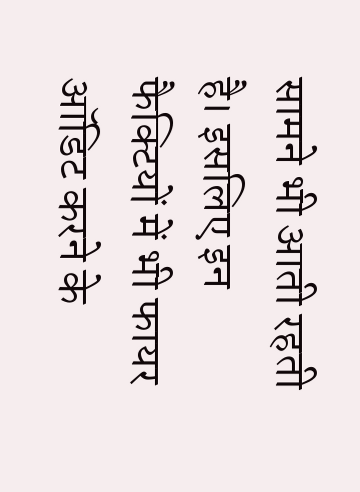सामने भी आती रहती है। इसलिए इन फैक्टियों में भी फायर ऑडिट करने के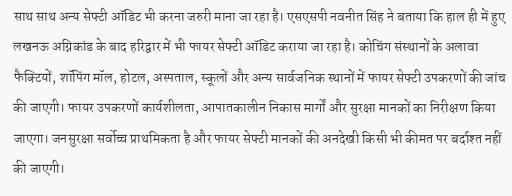साथ साथ अन्य सेफ्टी ऑडिट भी करना जरुरी माना जा रहा है। एसएसपी नवनीत सिंह ने बताया कि हाल ही में हुए लखनऊ अग्निकांड के बाद हरिद्वार में भी फायर सेफ्टी ऑडिट कराया जा रहा है। कोचिंग संस्थानों के अलावा फैक्टियों, शॉपिंग मॉल, होटल, अस्पताल, स्कूलों और अन्य सार्वजनिक स्थानों में फायर सेफ्टी उपकरणों की जांच की जाएगी। फायर उपकरणों कार्यशीलता, आपातकालीन निकास मार्गों और सुरक्षा मानकों का निरीक्षण किया जाएगा। जनसुरक्षा सर्वोच्च प्राथमिकता है और फायर सेफ्टी मानकों की अनदेखी किसी भी कीमत पर बर्दाश्त नहीं की जाएगी।